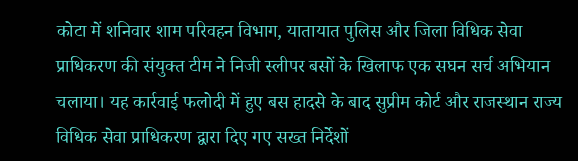कोटा में शनिवार शाम परिवहन विभाग, यातायात पुलिस और जिला विधिक सेवा प्राधिकरण की संयुक्त टीम ने निजी स्लीपर बसों के खिलाफ एक सघन सर्च अभियान चलाया। यह कार्रवाई फलोदी में हुए बस हादसे के बाद सुप्रीम कोर्ट और राजस्थान राज्य विधिक सेवा प्राधिकरण द्वारा दिए गए सख्त निर्देशों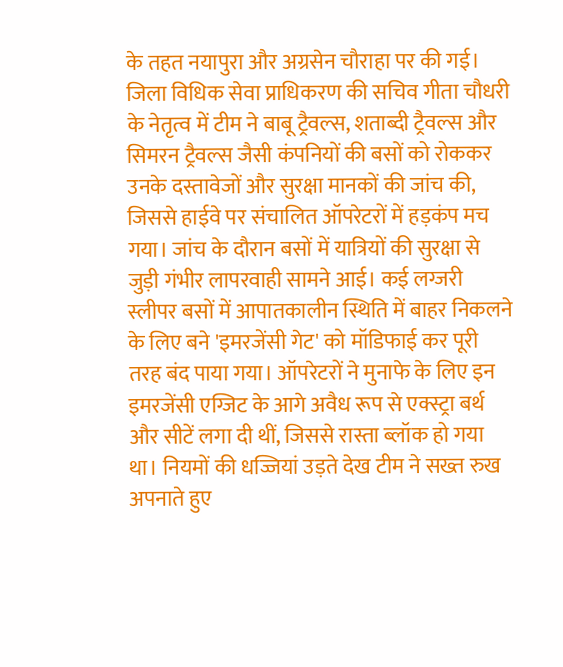के तहत नयापुरा और अग्रसेन चौराहा पर की गई। जिला विधिक सेवा प्राधिकरण की सचिव गीता चौधरी के नेतृत्व में टीम ने बाबू ट्रैवल्स, शताब्दी ट्रैवल्स और सिमरन ट्रैवल्स जैसी कंपनियों की बसों को रोककर उनके दस्तावेजों और सुरक्षा मानकों की जांच की, जिससे हाईवे पर संचालित ऑपरेटरों में हड़कंप मच गया। जांच के दौरान बसों में यात्रियों की सुरक्षा से जुड़ी गंभीर लापरवाही सामने आई। कई लग्जरी स्लीपर बसों में आपातकालीन स्थिति में बाहर निकलने के लिए बने 'इमरजेंसी गेट' को मॉडिफाई कर पूरी तरह बंद पाया गया। ऑपरेटरों ने मुनाफे के लिए इन इमरजेंसी एग्जिट के आगे अवैध रूप से एक्स्ट्रा बर्थ और सीटें लगा दी थीं, जिससे रास्ता ब्लॉक हो गया था। नियमों की धज्जियां उड़ते देख टीम ने सख्त रुख अपनाते हुए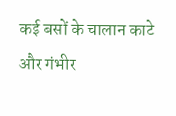कई बसों के चालान काटे और गंभीर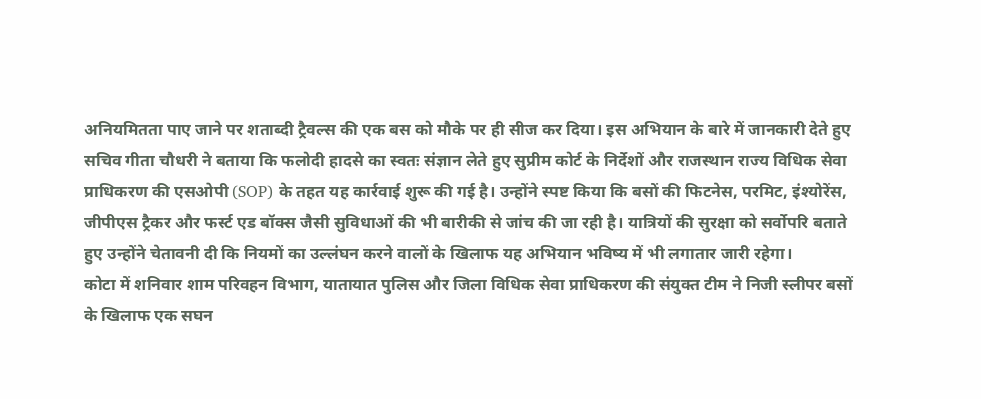अनियमितता पाए जाने पर शताब्दी ट्रैवल्स की एक बस को मौके पर ही सीज कर दिया। इस अभियान के बारे में जानकारी देते हुए सचिव गीता चौधरी ने बताया कि फलोदी हादसे का स्वतः संज्ञान लेते हुए सुप्रीम कोर्ट के निर्देशों और राजस्थान राज्य विधिक सेवा प्राधिकरण की एसओपी (SOP) के तहत यह कार्रवाई शुरू की गई है। उन्होंने स्पष्ट किया कि बसों की फिटनेस, परमिट, इंश्योरेंस, जीपीएस ट्रैकर और फर्स्ट एड बॉक्स जैसी सुविधाओं की भी बारीकी से जांच की जा रही है। यात्रियों की सुरक्षा को सर्वोपरि बताते हुए उन्होंने चेतावनी दी कि नियमों का उल्लंघन करने वालों के खिलाफ यह अभियान भविष्य में भी लगातार जारी रहेगा।
कोटा में शनिवार शाम परिवहन विभाग, यातायात पुलिस और जिला विधिक सेवा प्राधिकरण की संयुक्त टीम ने निजी स्लीपर बसों के खिलाफ एक सघन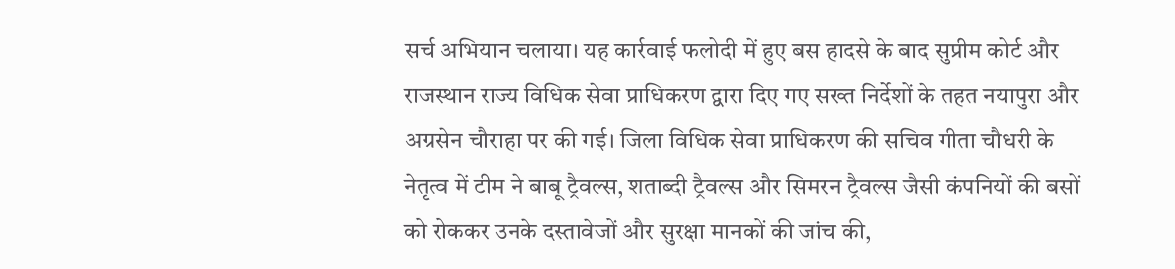सर्च अभियान चलाया। यह कार्रवाई फलोदी में हुए बस हादसे के बाद सुप्रीम कोर्ट और राजस्थान राज्य विधिक सेवा प्राधिकरण द्वारा दिए गए सख्त निर्देशों के तहत नयापुरा और अग्रसेन चौराहा पर की गई। जिला विधिक सेवा प्राधिकरण की सचिव गीता चौधरी के नेतृत्व में टीम ने बाबू ट्रैवल्स, शताब्दी ट्रैवल्स और सिमरन ट्रैवल्स जैसी कंपनियों की बसों को रोककर उनके दस्तावेजों और सुरक्षा मानकों की जांच की,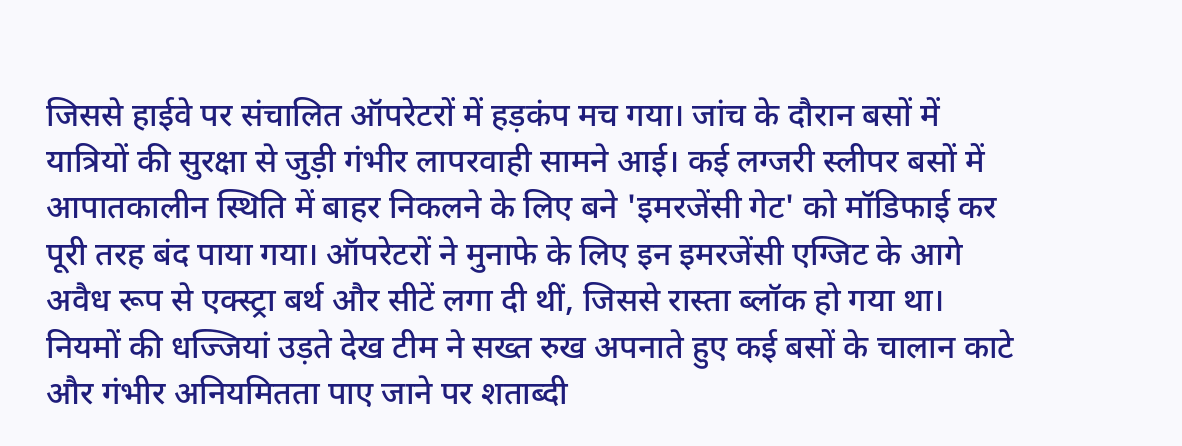जिससे हाईवे पर संचालित ऑपरेटरों में हड़कंप मच गया। जांच के दौरान बसों में यात्रियों की सुरक्षा से जुड़ी गंभीर लापरवाही सामने आई। कई लग्जरी स्लीपर बसों में आपातकालीन स्थिति में बाहर निकलने के लिए बने 'इमरजेंसी गेट' को मॉडिफाई कर पूरी तरह बंद पाया गया। ऑपरेटरों ने मुनाफे के लिए इन इमरजेंसी एग्जिट के आगे अवैध रूप से एक्स्ट्रा बर्थ और सीटें लगा दी थीं, जिससे रास्ता ब्लॉक हो गया था। नियमों की धज्जियां उड़ते देख टीम ने सख्त रुख अपनाते हुए कई बसों के चालान काटे और गंभीर अनियमितता पाए जाने पर शताब्दी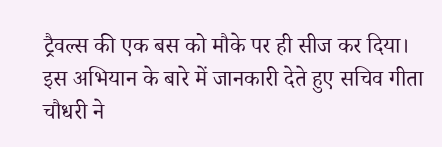ट्रैवल्स की एक बस को मौके पर ही सीज कर दिया। इस अभियान के बारे में जानकारी देते हुए सचिव गीता चौधरी ने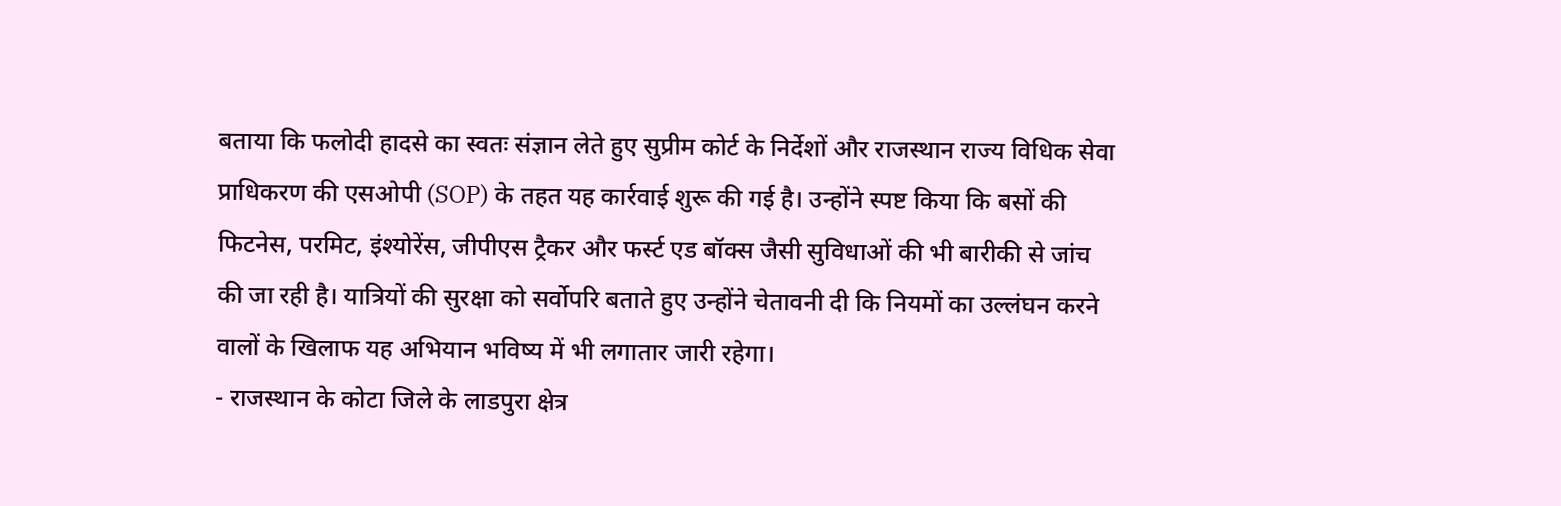बताया कि फलोदी हादसे का स्वतः संज्ञान लेते हुए सुप्रीम कोर्ट के निर्देशों और राजस्थान राज्य विधिक सेवा प्राधिकरण की एसओपी (SOP) के तहत यह कार्रवाई शुरू की गई है। उन्होंने स्पष्ट किया कि बसों की फिटनेस, परमिट, इंश्योरेंस, जीपीएस ट्रैकर और फर्स्ट एड बॉक्स जैसी सुविधाओं की भी बारीकी से जांच की जा रही है। यात्रियों की सुरक्षा को सर्वोपरि बताते हुए उन्होंने चेतावनी दी कि नियमों का उल्लंघन करने वालों के खिलाफ यह अभियान भविष्य में भी लगातार जारी रहेगा।
- राजस्थान के कोटा जिले के लाडपुरा क्षेत्र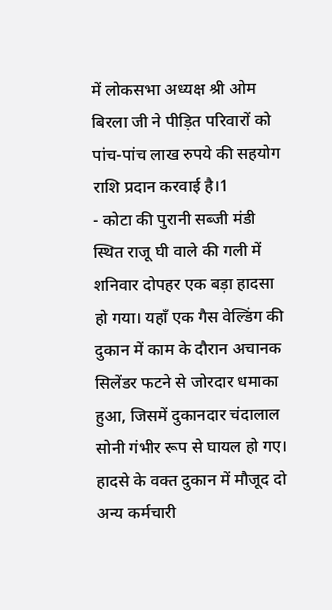में लोकसभा अध्यक्ष श्री ओम बिरला जी ने पीड़ित परिवारों को पांच-पांच लाख रुपये की सहयोग राशि प्रदान करवाई है।1
- कोटा की पुरानी सब्जी मंडी स्थित राजू घी वाले की गली में शनिवार दोपहर एक बड़ा हादसा हो गया। यहाँ एक गैस वेल्डिंग की दुकान में काम के दौरान अचानक सिलेंडर फटने से जोरदार धमाका हुआ, जिसमें दुकानदार चंदालाल सोनी गंभीर रूप से घायल हो गए। हादसे के वक्त दुकान में मौजूद दो अन्य कर्मचारी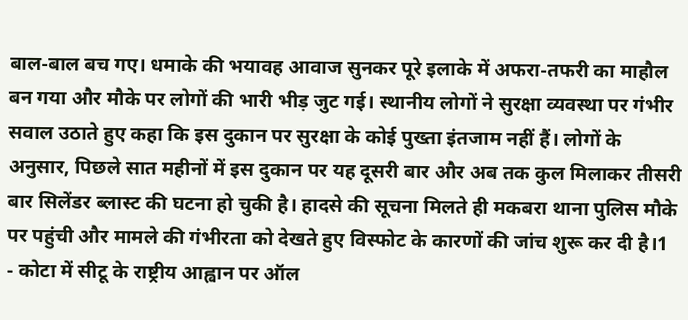बाल-बाल बच गए। धमाके की भयावह आवाज सुनकर पूरे इलाके में अफरा-तफरी का माहौल बन गया और मौके पर लोगों की भारी भीड़ जुट गई। स्थानीय लोगों ने सुरक्षा व्यवस्था पर गंभीर सवाल उठाते हुए कहा कि इस दुकान पर सुरक्षा के कोई पुख्ता इंतजाम नहीं हैं। लोगों के अनुसार, पिछले सात महीनों में इस दुकान पर यह दूसरी बार और अब तक कुल मिलाकर तीसरी बार सिलेंडर ब्लास्ट की घटना हो चुकी है। हादसे की सूचना मिलते ही मकबरा थाना पुलिस मौके पर पहुंची और मामले की गंभीरता को देखते हुए विस्फोट के कारणों की जांच शुरू कर दी है।1
- कोटा में सीटू के राष्ट्रीय आह्वान पर ऑल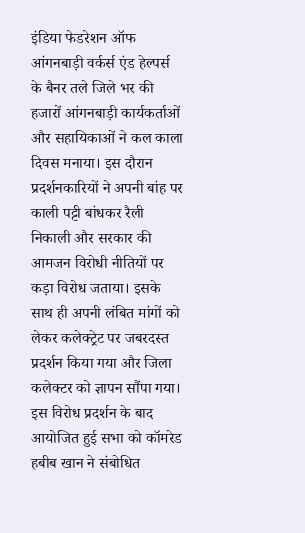इंडिया फेडरेशन ऑफ आंगनबाड़ी वर्कर्स एंड हेल्पर्स के बैनर तले जिले भर की हजारों आंगनबाड़ी कार्यकर्ताओं और सहायिकाओं ने कल काला दिवस मनाया। इस दौरान प्रदर्शनकारियों ने अपनी बांह पर काली पट्टी बांधकर रैली निकाली और सरकार की आमजन विरोधी नीतियों पर कड़ा विरोध जताया। इसके साथ ही अपनी लंबित मांगों को लेकर कलेक्ट्रेट पर जबरदस्त प्रदर्शन किया गया और जिला कलेक्टर को ज्ञापन सौंपा गया। इस विरोध प्रदर्शन के बाद आयोजित हुई सभा को कॉमरेड हबीब खान ने संबोधित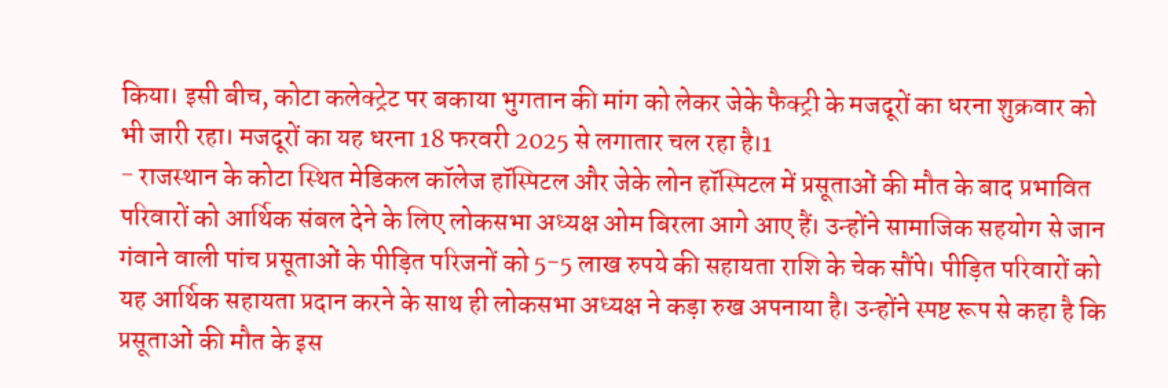किया। इसी बीच, कोटा कलेक्ट्रेट पर बकाया भुगतान की मांग को लेकर जेके फैक्ट्री के मजदूरों का धरना शुक्रवार को भी जारी रहा। मजदूरों का यह धरना 18 फरवरी 2025 से लगातार चल रहा है।1
- राजस्थान के कोटा स्थित मेडिकल कॉलेज हॉस्पिटल और जेके लोन हॉस्पिटल में प्रसूताओं की मौत के बाद प्रभावित परिवारों को आर्थिक संबल देने के लिए लोकसभा अध्यक्ष ओम बिरला आगे आए हैं। उन्होंने सामाजिक सहयोग से जान गंवाने वाली पांच प्रसूताओं के पीड़ित परिजनों को 5-5 लाख रुपये की सहायता राशि के चेक सौंपे। पीड़ित परिवारों को यह आर्थिक सहायता प्रदान करने के साथ ही लोकसभा अध्यक्ष ने कड़ा रुख अपनाया है। उन्होंने स्पष्ट रूप से कहा है कि प्रसूताओं की मौत के इस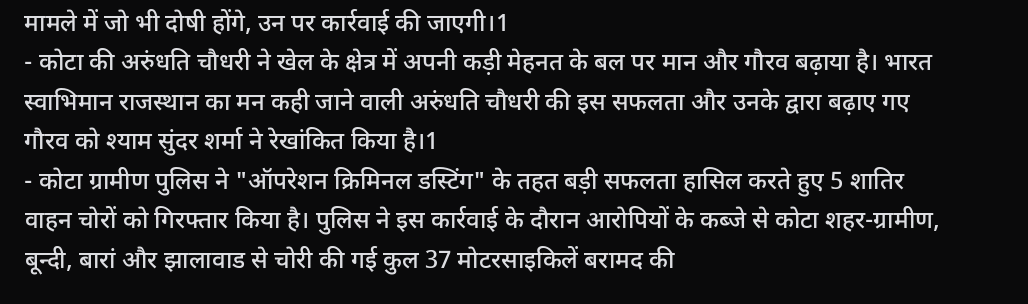मामले में जो भी दोषी होंगे, उन पर कार्रवाई की जाएगी।1
- कोटा की अरुंधति चौधरी ने खेल के क्षेत्र में अपनी कड़ी मेहनत के बल पर मान और गौरव बढ़ाया है। भारत स्वाभिमान राजस्थान का मन कही जाने वाली अरुंधति चौधरी की इस सफलता और उनके द्वारा बढ़ाए गए गौरव को श्याम सुंदर शर्मा ने रेखांकित किया है।1
- कोटा ग्रामीण पुलिस ने "ऑपरेशन क्रिमिनल डस्टिंग" के तहत बड़ी सफलता हासिल करते हुए 5 शातिर वाहन चोरों को गिरफ्तार किया है। पुलिस ने इस कार्रवाई के दौरान आरोपियों के कब्जे से कोटा शहर-ग्रामीण, बून्दी, बारां और झालावाड से चोरी की गई कुल 37 मोटरसाइकिलें बरामद की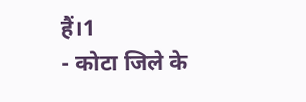हैं।1
- कोटा जिले के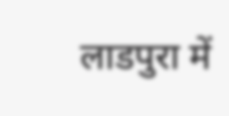लाडपुरा में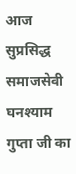आज सुप्रसिद्ध समाजसेवी घनश्याम गुप्ता जी का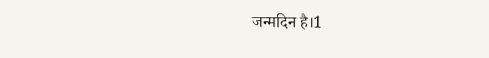जन्मदिन है।1